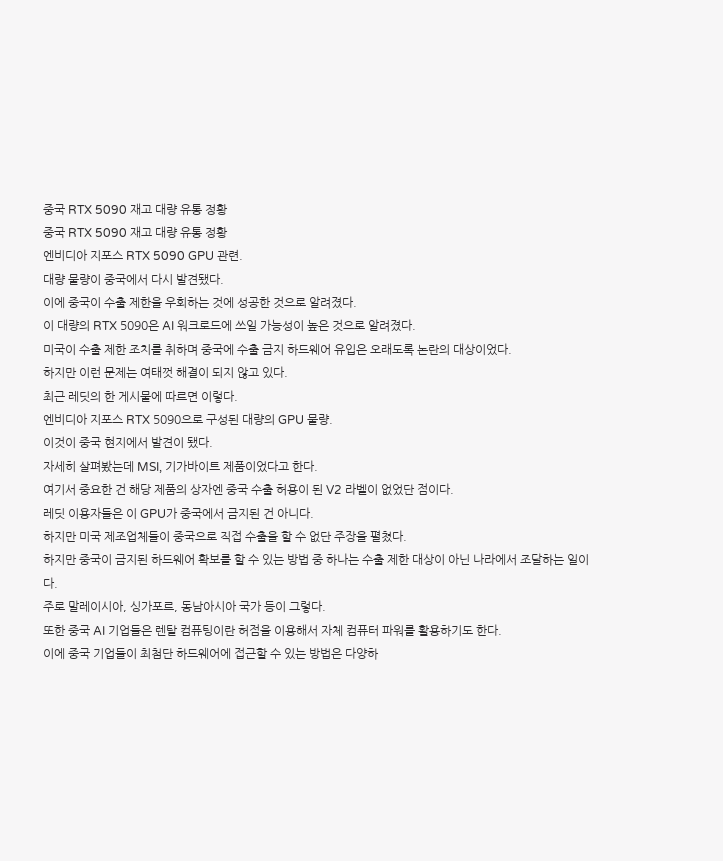중국 RTX 5090 재고 대량 유통 정황
중국 RTX 5090 재고 대량 유통 정황
엔비디아 지포스 RTX 5090 GPU 관련.
대량 물량이 중국에서 다시 발견됐다.
이에 중국이 수출 제한을 우회하는 것에 성공한 것으로 알려졌다.
이 대량의 RTX 5090은 AI 워크로드에 쓰일 가능성이 높은 것으로 알려졌다.
미국이 수출 제한 조치를 취하며 중국에 수출 금지 하드웨어 유입은 오래도록 논란의 대상이었다.
하지만 이런 문제는 여태껏 해결이 되지 않고 있다.
최근 레딧의 한 게시물에 따르면 이렇다.
엔비디아 지포스 RTX 5090으로 구성된 대량의 GPU 물량.
이것이 중국 현지에서 발견이 됐다.
자세히 살펴봤는데 MSI, 기가바이트 제품이었다고 한다.
여기서 중요한 건 해당 제품의 상자엔 중국 수출 허용이 된 V2 라벨이 없었단 점이다.
레딧 이용자들은 이 GPU가 중국에서 금지된 건 아니다.
하지만 미국 제조업체들이 중국으로 직접 수출을 할 수 없단 주장을 펼쳤다.
하지만 중국이 금지된 하드웨어 확보를 할 수 있는 방법 중 하나는 수출 제한 대상이 아닌 나라에서 조달하는 일이다.
주로 말레이시아, 싱가포르, 동남아시아 국가 등이 그렇다.
또한 중국 AI 기업들은 렌탈 컴퓨팅이란 허점을 이용해서 자체 컴퓨터 파워를 활용하기도 한다.
이에 중국 기업들이 최첨단 하드웨어에 접근할 수 있는 방법은 다양하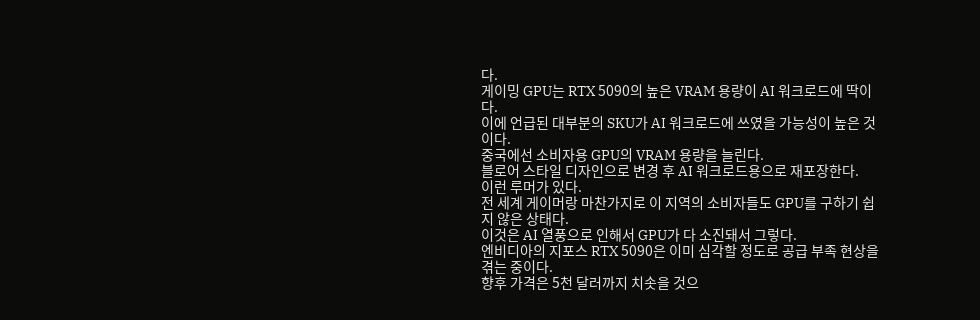다.
게이밍 GPU는 RTX 5090의 높은 VRAM 용량이 AI 워크로드에 딱이다.
이에 언급된 대부분의 SKU가 AI 워크로드에 쓰였을 가능성이 높은 것이다.
중국에선 소비자용 GPU의 VRAM 용량을 늘린다.
블로어 스타일 디자인으로 변경 후 AI 워크로드용으로 재포장한다.
이런 루머가 있다.
전 세계 게이머랑 마찬가지로 이 지역의 소비자들도 GPU를 구하기 쉽지 않은 상태다.
이것은 AI 열풍으로 인해서 GPU가 다 소진돼서 그렇다.
엔비디아의 지포스 RTX 5090은 이미 심각할 정도로 공급 부족 현상을 겪는 중이다.
향후 가격은 5천 달러까지 치솟을 것으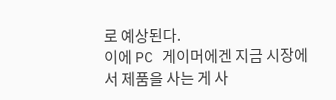로 예상된다.
이에 PC 게이머에겐 지금 시장에서 제품을 사는 게 사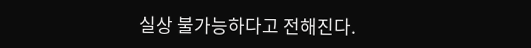실상 불가능하다고 전해진다.